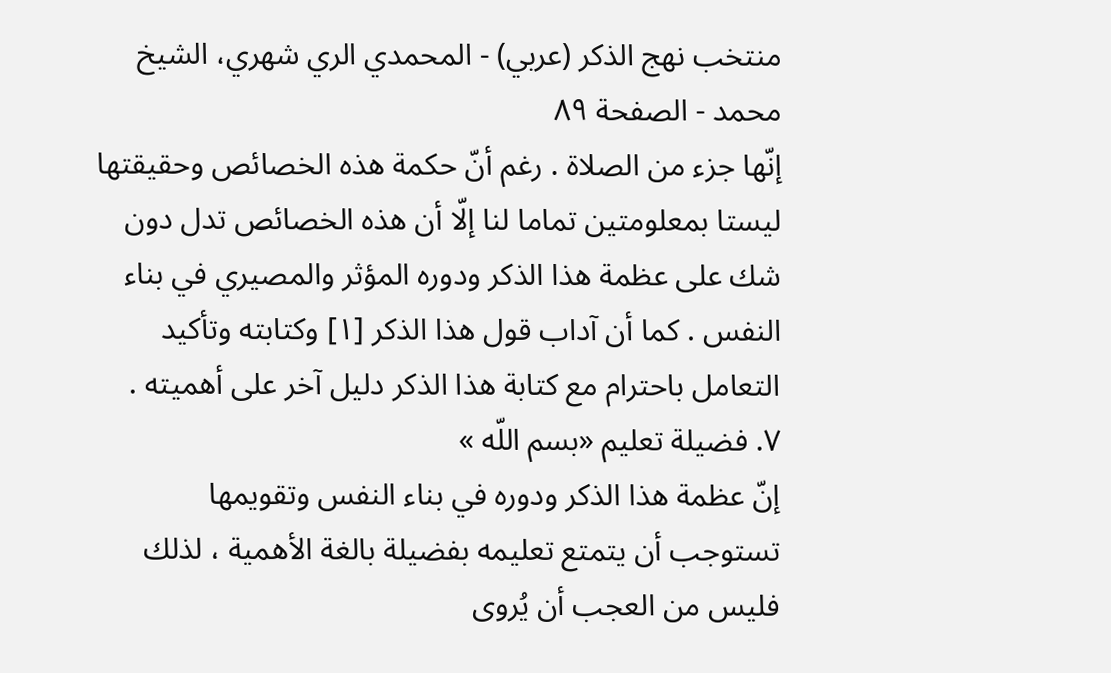منتخب نهج الذكر (عربي) - المحمدي الري شهري، الشيخ محمد - الصفحة ٨٩
إنّها جزء من الصلاة . رغم أنّ حكمة هذه الخصائص وحقيقتها ليستا بمعلومتين تماما لنا إلّا أن هذه الخصائص تدل دون شك على عظمة هذا الذكر ودوره المؤثر والمصيري في بناء النفس . كما أن آداب قول هذا الذكر [١] وكتابته وتأكيد التعامل باحترام مع كتابة هذا الذكر دليل آخر على أهميته .
٧. فضيلة تعليم «بسم اللّه »
إنّ عظمة هذا الذكر ودوره في بناء النفس وتقويمها تستوجب أن يتمتع تعليمه بفضيلة بالغة الأهمية ، لذلك فليس من العجب أن يُروى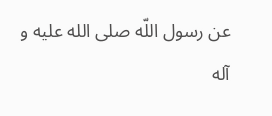عن رسول اللّه صلى الله عليه و آله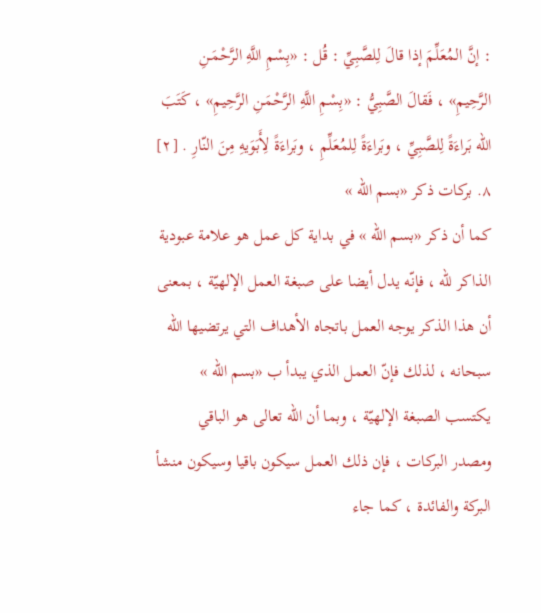: إنَّ المُعَلِّمَ إذا قالَ لِلصَّبِيِّ : قُل : «بِسْمِ اللَّهِ الرَّحْمَـنِ الرَّحِيمِ» ، فَقالَ الصَّبِيُّ : «بِسْمِ اللَّهِ الرَّحْمَـنِ الرَّحِيمِ» ، كَتَبَ اللّه بَراءَةً لِلصَّبِيِّ ، وبَراءَةً لِلمُعَلِّمِ ، وبَراءَةً لِأَبَوَيهِ مِنَ النّارِ . [٢]
٨. بركات ذكر «بسم اللّه »
كما أن ذكر «بسم اللّه » في بداية كل عمل هو علامة عبودية الذاكر للّه ، فإنّه يدل أيضا على صبغة العمل الإلهيّة ، بمعنى أن هذا الذكر يوجه العمل باتجاه الأهداف التي يرتضيها اللّه سبحانه ، لذلك فإنّ العمل الذي يبدأ ب «بسم اللّه » يكتسب الصبغة الإلهيّة ، وبما أن اللّه تعالى هو الباقي ومصدر البركات ، فإن ذلك العمل سيكون باقيا وسيكون منشأ البركة والفائدة ، كما جاء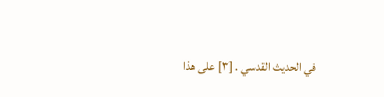في الحديث القدسي . [٣] على هذا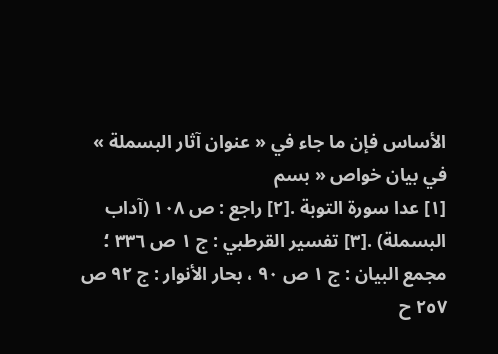الأساس فإن ما جاء في « عنوان آثار البسملة » في بيان خواص « بسم
[١] عدا سورة التوبة .[٢] راجع : ص ١٠٨ (آداب البسملة) .[٣] تفسير القرطبي : ج ١ ص ٣٣٦ ؛ مجمع البيان : ج ١ ص ٩٠ ، بحار الأنوار : ج ٩٢ ص ٢٥٧ ح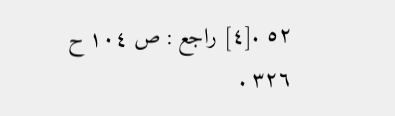٥٢ .[٤] راجع : ص ١٠٤ ح ٣٢٦ .